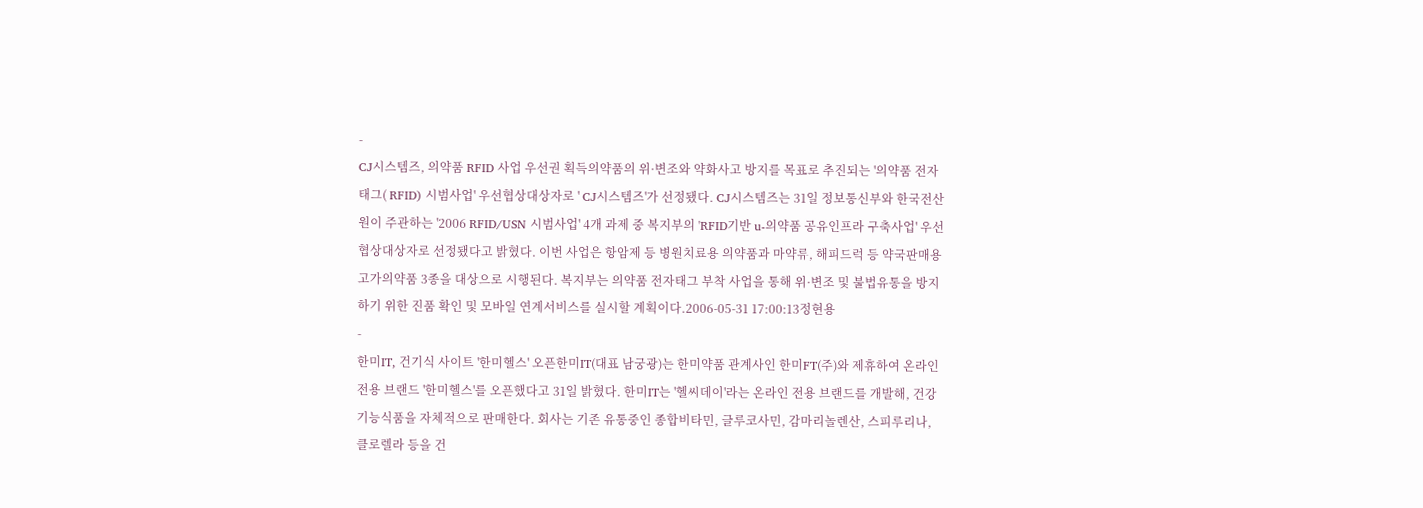-
CJ시스템즈, 의약품 RFID 사업 우선권 획득의약품의 위·변조와 약화사고 방지를 목표로 추진되는 '의약품 전자태그( RFID) 시범사업' 우선협상대상자로 ' CJ시스템즈'가 선정됐다. CJ시스템즈는 31일 정보통신부와 한국전산원이 주관하는 '2006 RFID/USN 시범사업' 4개 과제 중 복지부의 'RFID기반 u-의약품 공유인프라 구축사업' 우선협상대상자로 선정됐다고 밝혔다. 이번 사업은 항암제 등 병원치료용 의약품과 마약류, 해피드럭 등 약국판매용 고가의약품 3종을 대상으로 시행된다. 복지부는 의약품 전자태그 부착 사업을 통해 위·변조 및 불법유통을 방지하기 위한 진품 확인 및 모바일 연계서비스를 실시할 계획이다.2006-05-31 17:00:13정현용
-
한미IT, 건기식 사이트 '한미헬스' 오픈한미IT(대표 남궁광)는 한미약품 관계사인 한미FT(주)와 제휴하여 온라인 전용 브랜드 '한미헬스'를 오픈했다고 31일 밝혔다. 한미IT는 '헬씨데이'라는 온라인 전용 브랜드를 개발해, 건강기능식품을 자체적으로 판매한다. 회사는 기존 유통중인 종합비타민, 글루코사민, 감마리놀렌산, 스피루리나, 클로렐라 등을 건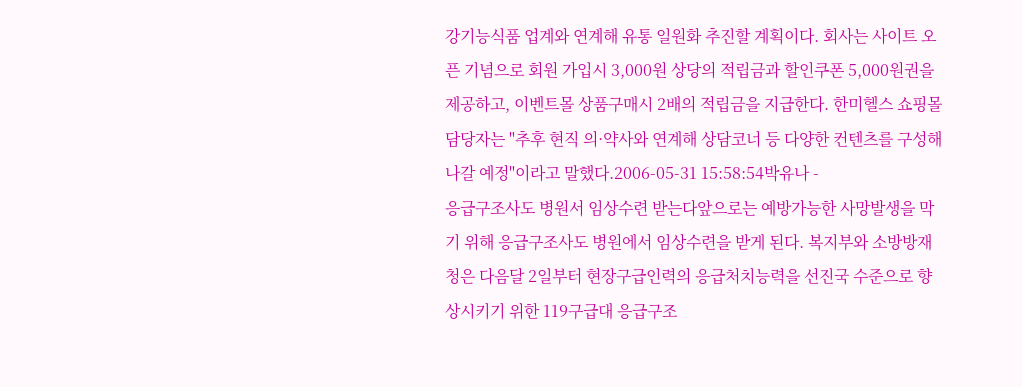강기능식품 업계와 연계해 유통 일원화 추진할 계획이다. 회사는 사이트 오픈 기념으로 회원 가입시 3,000원 상당의 적립금과 할인쿠폰 5,000원권을 제공하고, 이벤트몰 상품구매시 2배의 적립금을 지급한다. 한미헬스 쇼핑몰 담당자는 "추후 현직 의·약사와 연계해 상담코너 등 다양한 컨텐츠를 구성해 나갈 예정"이라고 말했다.2006-05-31 15:58:54박유나 -
응급구조사도 병원서 임상수련 받는다앞으로는 예방가능한 사망발생을 막기 위해 응급구조사도 병원에서 임상수련을 받게 된다. 복지부와 소방방재청은 다음달 2일부터 현장구급인력의 응급처치능력을 선진국 수준으로 향상시키기 위한 119구급대 응급구조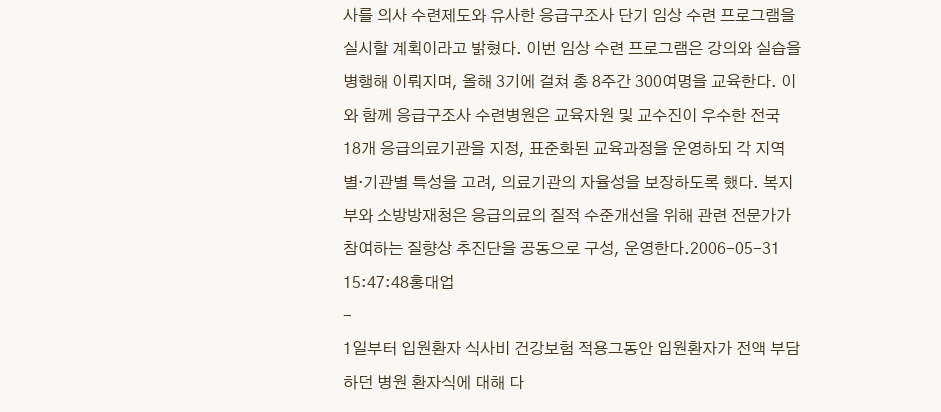사를 의사 수련제도와 유사한 응급구조사 단기 임상 수련 프로그램을 실시할 계획이라고 밝혔다. 이번 임상 수련 프로그램은 강의와 실습을 병행해 이뤄지며, 올해 3기에 걸쳐 총 8주간 300여명을 교육한다. 이와 함께 응급구조사 수련병원은 교육자원 및 교수진이 우수한 전국 18개 응급의료기관을 지정, 표준화된 교육과정을 운영하되 각 지역별·기관별 특성을 고려, 의료기관의 자율성을 보장하도록 했다. 복지부와 소방방재청은 응급의료의 질적 수준개선을 위해 관련 전문가가 참여하는 질향상 추진단을 공동으로 구성, 운영한다.2006-05-31 15:47:48홍대업
-
1일부터 입원환자 식사비 건강보험 적용그동안 입원환자가 전액 부담하던 병원 환자식에 대해 다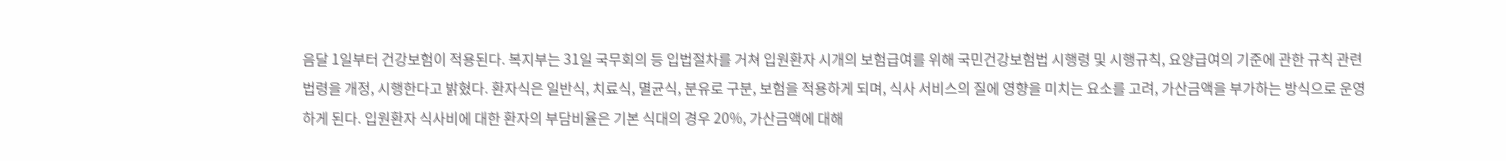음달 1일부터 건강보험이 적용된다. 복지부는 31일 국무회의 등 입법절차를 거쳐 입원환자 시개의 보험급여를 위해 국민건강보험법 시행령 및 시행규칙, 요양급여의 기준에 관한 규칙 관련 법령을 개정, 시행한다고 밝혔다. 환자식은 일반식, 치료식, 멸균식, 분유로 구분, 보험을 적용하게 되며, 식사 서비스의 질에 영향을 미치는 요소를 고려, 가산금액을 부가하는 방식으로 운영하게 된다. 입원환자 식사비에 대한 환자의 부담비율은 기본 식대의 경우 20%, 가산금액에 대해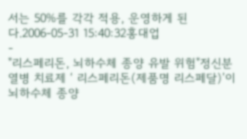서는 50%를 각각 적용, 운영하게 된다.2006-05-31 15:40:32홍대업
-
"리스페리돈, 뇌하수체 종양 유발 위험"정신분열병 치료제 ‘ 리스페리돈(제품명 리스페달)’이 뇌하수체 종양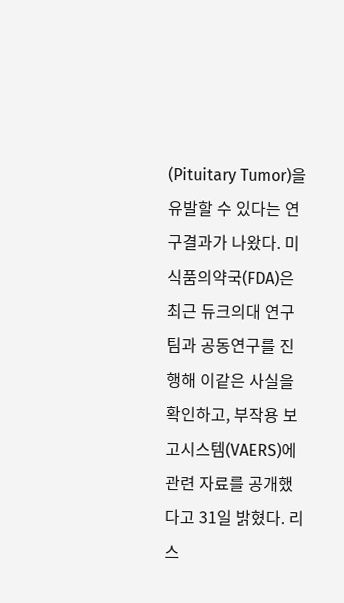(Pituitary Tumor)을 유발할 수 있다는 연구결과가 나왔다. 미 식품의약국(FDA)은 최근 듀크의대 연구팀과 공동연구를 진행해 이같은 사실을 확인하고, 부작용 보고시스템(VAERS)에 관련 자료를 공개했다고 31일 밝혔다. 리스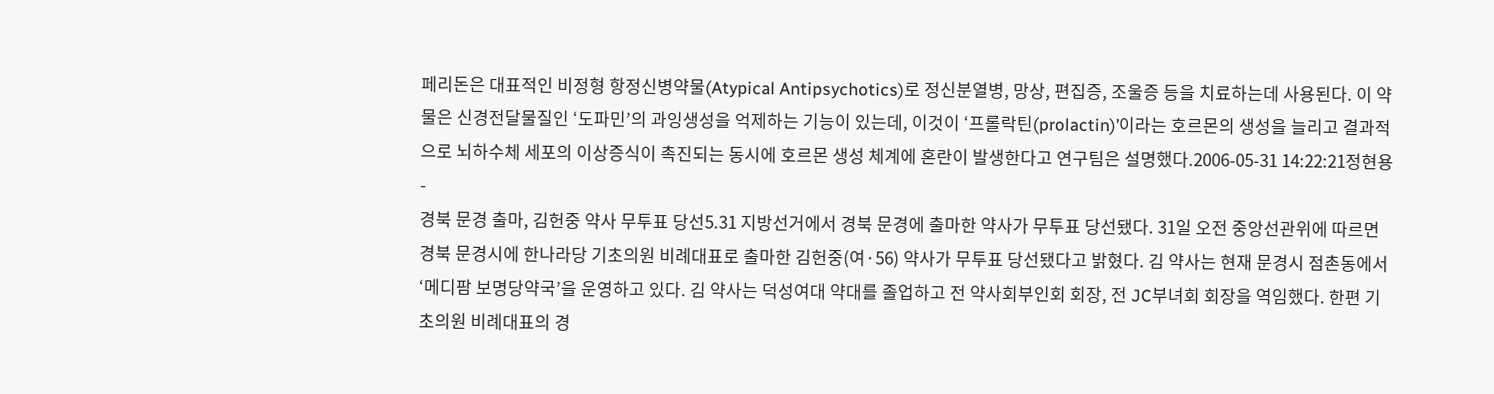페리돈은 대표적인 비정형 항정신병약물(Atypical Antipsychotics)로 정신분열병, 망상, 편집증, 조울증 등을 치료하는데 사용된다. 이 약물은 신경전달물질인 ‘도파민’의 과잉생성을 억제하는 기능이 있는데, 이것이 ‘프롤락틴(prolactin)’이라는 호르몬의 생성을 늘리고 결과적으로 뇌하수체 세포의 이상증식이 촉진되는 동시에 호르몬 생성 체계에 혼란이 발생한다고 연구팀은 설명했다.2006-05-31 14:22:21정현용
-
경북 문경 출마, 김헌중 약사 무투표 당선5.31 지방선거에서 경북 문경에 출마한 약사가 무투표 당선됐다. 31일 오전 중앙선관위에 따르면 경북 문경시에 한나라당 기초의원 비례대표로 출마한 김헌중(여·56) 약사가 무투표 당선됐다고 밝혔다. 김 약사는 현재 문경시 점촌동에서 ‘메디팜 보명당약국’을 운영하고 있다. 김 약사는 덕성여대 약대를 졸업하고 전 약사회부인회 회장, 전 JC부녀회 회장을 역임했다. 한편 기초의원 비례대표의 경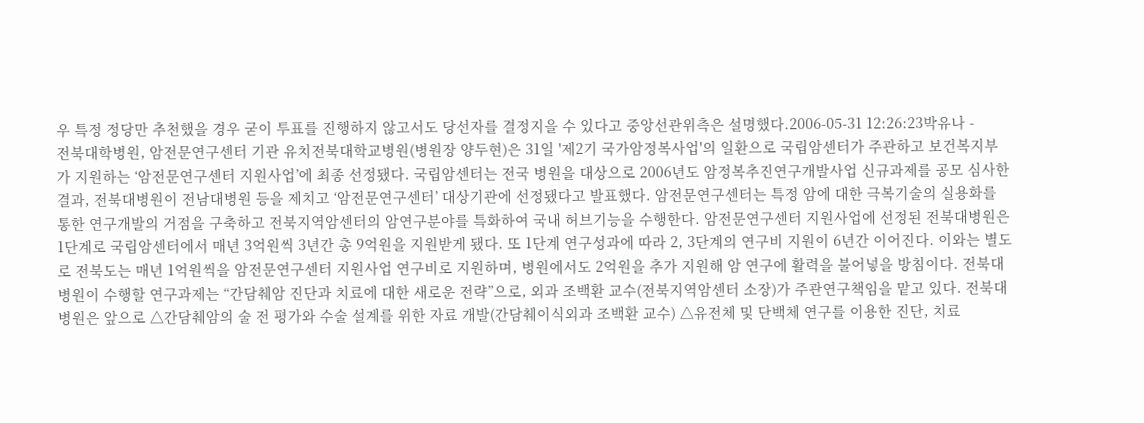우 특정 정당만 추천했을 경우 굳이 투표를 진행하지 않고서도 당선자를 결정지을 수 있다고 중앙선관위측은 설명했다.2006-05-31 12:26:23박유나 -
전북대학병원, 암전문연구센터 기관 유치전북대학교병원(병원장 양두현)은 31일 '제2기 국가암정복사업'의 일환으로 국립암센터가 주관하고 보건복지부가 지원하는 ‘암전문연구센터 지원사업’에 최종 선정됐다. 국립암센터는 전국 병원을 대상으로 2006년도 암정복추진연구개발사업 신규과제를 공모 심사한 결과, 전북대병원이 전남대병원 등을 제치고 ‘암전문연구센터’ 대상기관에 선정됐다고 발표했다. 암전문연구센터는 특정 암에 대한 극복기술의 실용화를 통한 연구개발의 거점을 구축하고 전북지역암센터의 암연구분야를 특화하여 국내 허브기능을 수행한다. 암전문연구센터 지원사업에 선정된 전북대병원은 1단계로 국립암센터에서 매년 3억원씩 3년간 총 9억원을 지원받게 됐다. 또 1단계 연구성과에 따라 2, 3단계의 연구비 지원이 6년간 이어진다. 이와는 별도로 전북도는 매년 1억원씩을 암전문연구센터 지원사업 연구비로 지원하며, 병원에서도 2억원을 추가 지원해 암 연구에 활력을 불어넣을 방침이다. 전북대병원이 수행할 연구과제는 “간담췌암 진단과 치료에 대한 새로운 전략”으로, 외과 조백환 교수(전북지역암센터 소장)가 주관연구책임을 맡고 있다. 전북대병원은 앞으로 △간담췌암의 술 전 평가와 수술 설계를 위한 자료 개발(간담췌이식외과 조백환 교수) △유전체 및 단백체 연구를 이용한 진단, 치료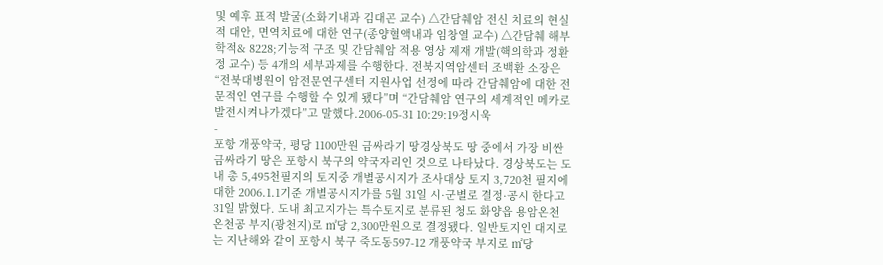및 예후 표적 발굴(소화기내과 김대곤 교수) △간담췌암 전신 치료의 현실적 대안, 면역치료에 대한 연구(종양혈액내과 임창열 교수) △간담췌 해부학적& 8228;기능적 구조 및 간담췌암 적용 영상 제재 개발(핵의학과 정환정 교수) 등 4개의 세부과제를 수행한다. 전북지역암센터 조백환 소장은 “전북대병원이 암전문연구센터 지원사업 선정에 따라 간담췌암에 대한 전문적인 연구를 수행할 수 있게 됐다”며 “간담췌암 연구의 세계적인 메카로 발전시켜나가겠다”고 말했다.2006-05-31 10:29:19정시욱
-
포항 개풍약국, 평당 1100만원 금싸라기 땅경상북도 땅 중에서 가장 비싼 금싸라기 땅은 포항시 북구의 약국자리인 것으로 나타났다. 경상북도는 도내 총 5,495천필지의 토지중 개별공시지가 조사대상 토지 3,720천 필지에 대한 2006.1.1기준 개별공시지가를 5월 31일 시·군별로 결정·공시 한다고 31일 밝혔다. 도내 최고지가는 특수토지로 분류된 청도 화양읍 용암온천 온천공 부지(광천지)로 ㎡당 2,300만원으로 결정됐다. 일반토지인 대지로는 지난해와 같이 포항시 북구 죽도동597-12 개풍약국 부지로 ㎡당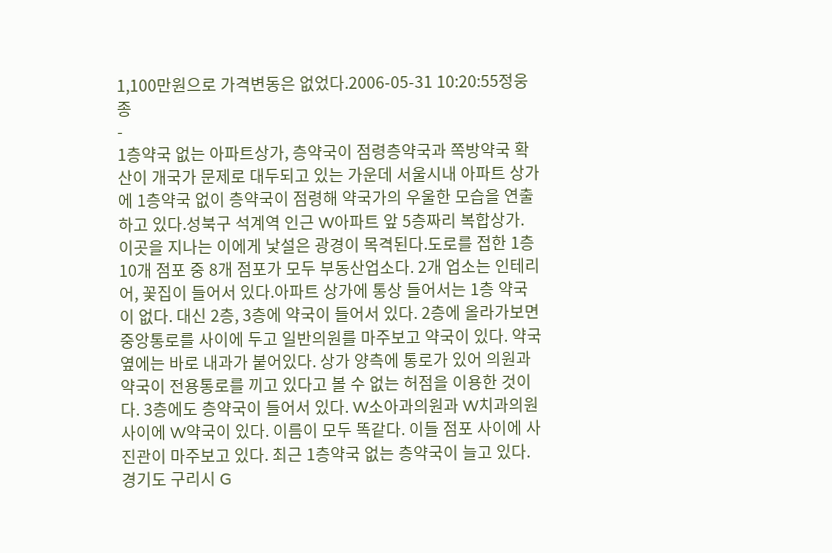1,100만원으로 가격변동은 없었다.2006-05-31 10:20:55정웅종
-
1층약국 없는 아파트상가, 층약국이 점령층약국과 쪽방약국 확산이 개국가 문제로 대두되고 있는 가운데 서울시내 아파트 상가에 1층약국 없이 층약국이 점령해 약국가의 우울한 모습을 연출하고 있다.성북구 석계역 인근 W아파트 앞 5층짜리 복합상가. 이곳을 지나는 이에게 낯설은 광경이 목격된다.도로를 접한 1층 10개 점포 중 8개 점포가 모두 부동산업소다. 2개 업소는 인테리어, 꽃집이 들어서 있다.아파트 상가에 통상 들어서는 1층 약국이 없다. 대신 2층, 3층에 약국이 들어서 있다. 2층에 올라가보면 중앙통로를 사이에 두고 일반의원를 마주보고 약국이 있다. 약국 옆에는 바로 내과가 붙어있다. 상가 양측에 통로가 있어 의원과 약국이 전용통로를 끼고 있다고 볼 수 없는 허점을 이용한 것이다. 3층에도 층약국이 들어서 있다. W소아과의원과 W치과의원 사이에 W약국이 있다. 이름이 모두 똑같다. 이들 점포 사이에 사진관이 마주보고 있다. 최근 1층약국 없는 층약국이 늘고 있다. 경기도 구리시 G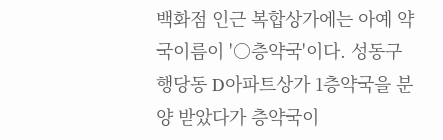백화점 인근 복합상가에는 아예 약국이름이 '○층약국'이다. 성동구 행당동 D아파트상가 1층약국을 분양 받았다가 층약국이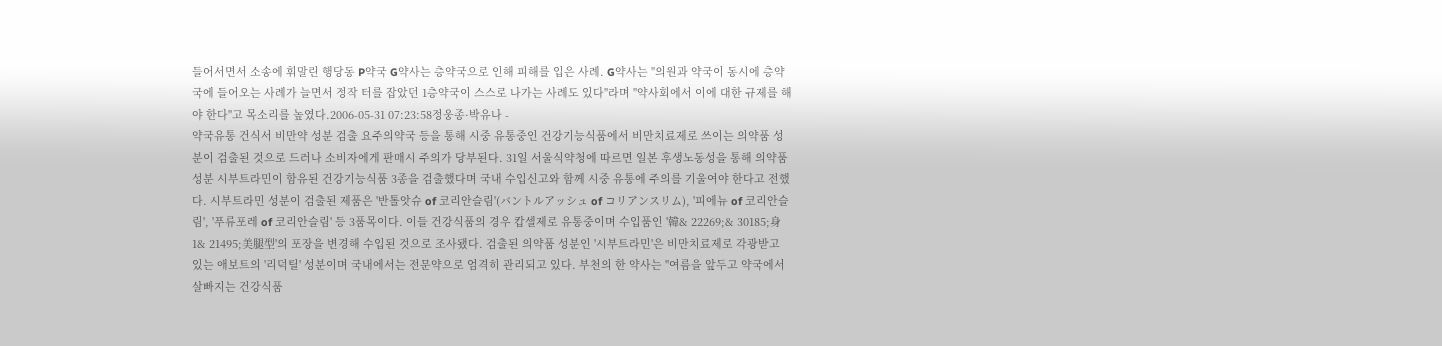들어서면서 소송에 휘말린 행당동 P약국 G약사는 층약국으로 인해 피해를 입은 사례. G약사는 "의원과 약국이 동시에 층약국에 들어오는 사례가 늘면서 정작 터를 잡았던 1층약국이 스스로 나가는 사례도 있다"라며 "약사회에서 이에 대한 규제를 해야 한다"고 목소리를 높였다.2006-05-31 07:23:58정웅종·박유나 -
약국유통 건식서 비만약 성분 검출 요주의약국 등을 통해 시중 유통중인 건강기능식품에서 비만치료제로 쓰이는 의약품 성분이 검출된 것으로 드러나 소비자에게 판매시 주의가 당부된다. 31일 서울식약청에 따르면 일본 후생노동성을 통해 의약품성분 시부트라민이 함유된 건강기능식품 3종을 검출했다며 국내 수입신고와 함께 시중 유통에 주의를 기울여야 한다고 전했다. 시부트라민 성분이 검출된 제품은 '반톨앗슈 of 코리안슬림'(バントルアッシュ of コリアンスリム), '피에뉴 of 코리안슬림', '푸류포레 of 코리안슬림' 등 3품목이다. 이들 건강식품의 경우 캅셀제로 유통중이며 수입품인 '韓& 22269;& 30185;身1& 21495;美腿型'의 포장을 변경해 수입된 것으로 조사됐다. 검출된 의약품 성분인 '시부트라민'은 비만치료제로 각광받고 있는 애보트의 '리덕틸' 성분이며 국내에서는 전문약으로 엄격히 관리되고 있다. 부천의 한 약사는 "여름을 앞두고 약국에서 살빠지는 건강식품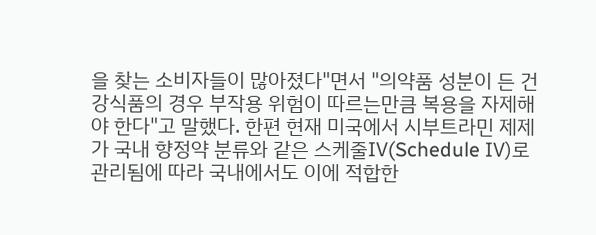을 찾는 소비자들이 많아졌다"면서 "의약품 성분이 든 건강식품의 경우 부작용 위험이 따르는만큼 복용을 자제해야 한다"고 말했다. 한편 현재 미국에서 시부트라민 제제가 국내 향정약 분류와 같은 스케줄Ⅳ(Schedule Ⅳ)로 관리됨에 따라 국내에서도 이에 적합한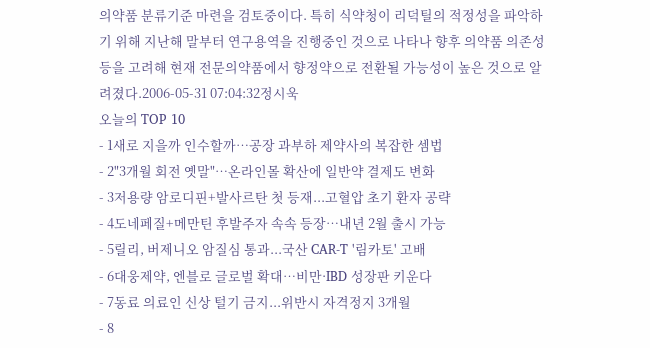의약품 분류기준 마련을 검토중이다. 특히 식약청이 리덕틸의 적정성을 파악하기 위해 지난해 말부터 연구용역을 진행중인 것으로 나타나 향후 의약품 의존성 등을 고려해 현재 전문의약품에서 향정약으로 전환될 가능성이 높은 것으로 알려졌다.2006-05-31 07:04:32정시욱
오늘의 TOP 10
- 1새로 지을까 인수할까…공장 과부하 제약사의 복잡한 셈법
- 2"3개월 회전 옛말"…온라인몰 확산에 일반약 결제도 변화
- 3저용량 암로디핀+발사르탄 첫 등재...고혈압 초기 환자 공략
- 4도네페질+메만틴 후발주자 속속 등장…내년 2월 출시 가능
- 5릴리, 버제니오 암질심 통과...국산 CAR-T '림카토' 고배
- 6대웅제약, 엔블로 글로벌 확대…비만·IBD 성장판 키운다
- 7동료 의료인 신상 털기 금지...위반시 자격정지 3개월
- 8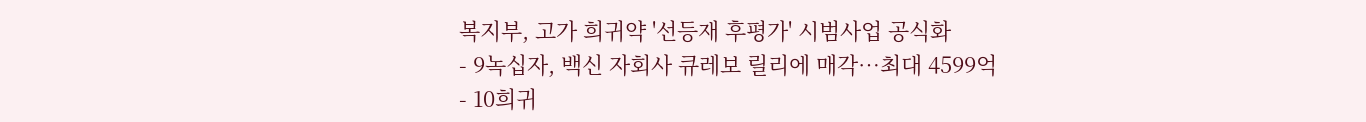복지부, 고가 희귀약 '선등재 후평가' 시범사업 공식화
- 9녹십자, 백신 자회사 큐레보 릴리에 매각…최대 4599억
- 10희귀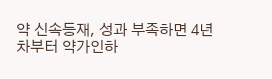약 신속등재, 성과 부족하면 4년차부터 약가인하